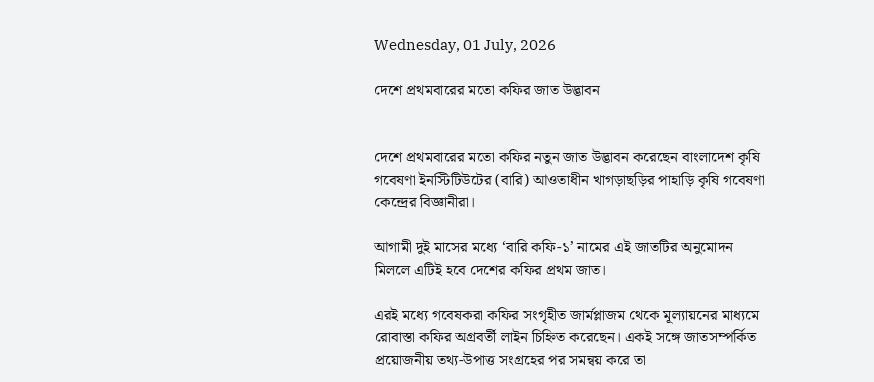Wednesday, 01 July, 2026

দেশে প্রথমবারের মতো কফির জাত উদ্ভাবন


দেশে প্রথমবারের মতো কফির নতুন জাত উদ্ভাবন করেছেন বাংলাদেশ কৃষি গবেষণা ইনস্টিটিউটের (বারি) আওতাধীন খাগড়াছড়ির পাহাড়ি কৃষি গবেষণা কেন্দ্রের বিজ্ঞানীরা।

আগামী দুই মাসের মধ্যে ‘বারি কফি-১’ নামের এই জাতটির অনুমোদন মিললে এটিই হবে দেশের কফির প্রথম জাত।

এরই মধ্যে গবেষকরা কফির সংগৃহীত জার্মপ্লাজম থেকে মূল্যায়নের মাধ্যমে রোবাস্তা কফির অগ্রবর্তী লাইন চিহ্নিত করেছেন। একই সঙ্গে জাতসম্পর্কিত প্রয়োজনীয় তথ্য-উপাত্ত সংগ্রহের পর সমন্বয় করে তা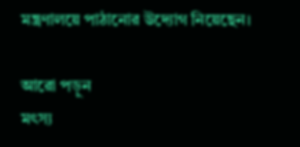মন্ত্রণালয়ে পাঠানোর উদ্যোগ নিয়েছেন।

আরো পড়ুন
মৎস্য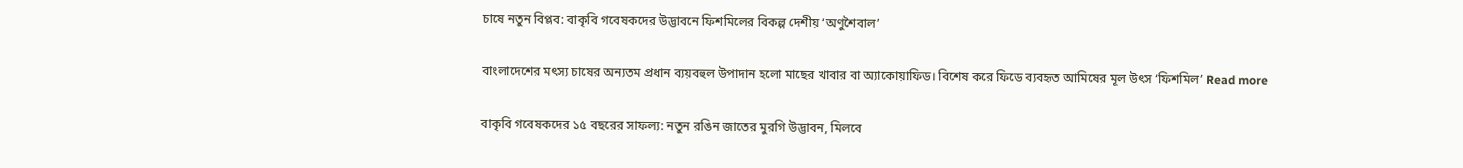চাষে নতুন বিপ্লব: বাকৃবি গবেষকদের উদ্ভাবনে ফিশমিলের বিকল্প দেশীয় ‘অণুশৈবাল’

বাংলাদেশের মৎস্য চাষের অন্যতম প্রধান ব্যয়বহুল উপাদান হলো মাছের খাবার বা অ্যাকোয়াফিড। বিশেষ করে ফিডে ব্যবহৃত আমিষের মূল উৎস ‘ফিশমিল’ Read more

বাকৃবি গবেষকদের ১৫ বছরের সাফল্য: নতুন রঙিন জাতের মুরগি উদ্ভাবন, মিলবে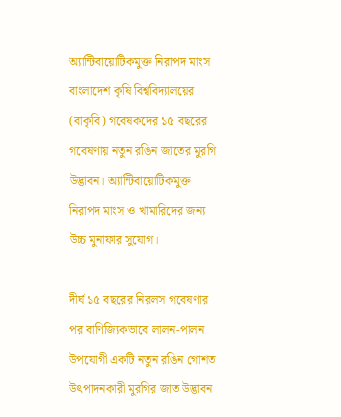অ্যান্টিবায়োটিকমুক্ত নিরাপদ মাংস
বাংলাদেশ কৃষি বিশ্ববিদ্যালয়ের (বাকৃবি) গবেষকদের ১৫ বছরের গবেষণায় নতুন রঙিন জাতের মুরগি উদ্ভাবন। অ্যান্টিবায়োটিকমুক্ত নিরাপদ মাংস ও খামারিদের জন্য উচ্চ মুনাফার সুযোগ।

দীর্ঘ ১৫ বছরের নিরলস গবেষণার পর বাণিজ্যিকভাবে লালন-পালন উপযোগী একটি নতুন রঙিন গোশত উৎপাদনকারী মুরগির জাত উদ্ভাবন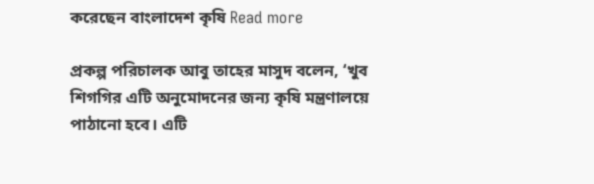করেছেন বাংলাদেশ কৃষি Read more

প্রকল্প পরিচালক আবু তাহের মাসুদ বলেন, ‘খুব শিগগির এটি অনুমোদনের জন্য কৃষি মন্ত্রণালয়ে পাঠানো হবে। এটি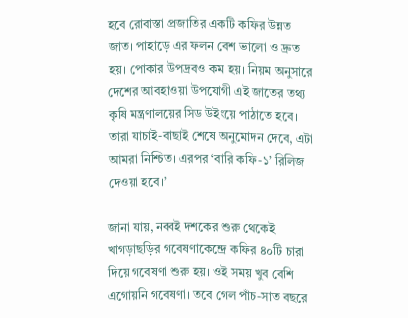হবে রোবাস্তা প্রজাতির একটি কফির উন্নত জাত। পাহাড়ে এর ফলন বেশ ভালো ও দ্রুত হয়। পোকার উপদ্রবও কম হয়। নিয়ম অনুসারে দেশের আবহাওয়া উপযোগী এই জাতের তথ্য কৃষি মন্ত্রণালয়ের সিড উইংয়ে পাঠাতে হবে। তারা যাচাই-বাছাই শেষে অনুমোদন দেবে, এটা আমরা নিশ্চিত। এরপর ‘বারি কফি-১’ রিলিজ দেওয়া হবে।’

জানা যায়, নব্বই দশকের শুরু থেকেই খাগড়াছড়ির গবেষণাকেন্দ্রে কফির ৪০টি চারা দিয়ে গবেষণা শুরু হয়। ওই সময় খুব বেশি এগোয়নি গবেষণা। তবে গেল পাঁচ-সাত বছরে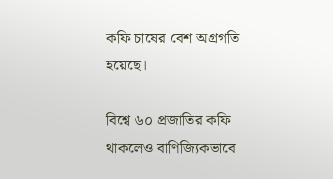কফি চাষের বেশ অগ্রগতি হয়েছে।

বিশ্বে ৬০ প্রজাতির কফি থাকলেও বাণিজ্যিকভাবে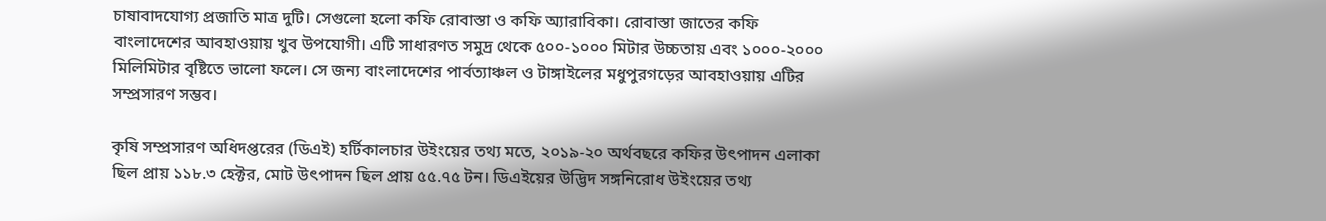চাষাবাদযোগ্য প্রজাতি মাত্র দুটি। সেগুলো হলো কফি রোবাস্তা ও কফি অ্যারাবিকা। রোবাস্তা জাতের কফি বাংলাদেশের আবহাওয়ায় খুব উপযোগী। এটি সাধারণত সমুদ্র থেকে ৫০০-১০০০ মিটার উচ্চতায় এবং ১০০০-২০০০ মিলিমিটার বৃষ্টিতে ভালো ফলে। সে জন্য বাংলাদেশের পার্বত্যাঞ্চল ও টাঙ্গাইলের মধুপুরগড়ের আবহাওয়ায় এটির সম্প্রসারণ সম্ভব।

কৃষি সম্প্রসারণ অধিদপ্তরের (ডিএই) হর্টিকালচার উইংয়ের তথ্য মতে, ২০১৯-২০ অর্থবছরে কফির উৎপাদন এলাকা ছিল প্রায় ১১৮.৩ হেক্টর, মোট উৎপাদন ছিল প্রায় ৫৫.৭৫ টন। ডিএইয়ের উদ্ভিদ সঙ্গনিরোধ উইংয়ের তথ্য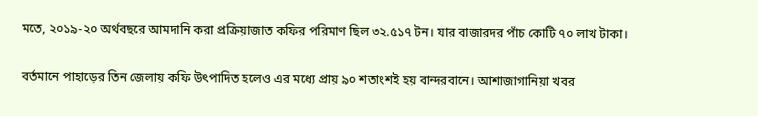মতে, ২০১৯-২০ অর্থবছরে আমদানি করা প্রক্রিয়াজাত কফির পরিমাণ ছিল ৩২.৫১৭ টন। যার বাজারদর পাঁচ কোটি ৭০ লাখ টাকা।

বর্তমানে পাহাড়ের তিন জেলায় কফি উৎপাদিত হলেও এর মধ্যে প্রায় ৯০ শতাংশই হয় বান্দরবানে। আশাজাগানিয়া খবর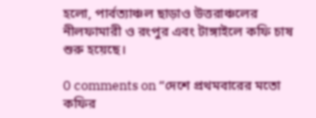হলো, পার্বত্যাঞ্চল ছাড়াও উত্তরাঞ্চলের নীলফামারী ও রংপুর এবং টাঙ্গাইলে কফি চাষ শুরু হয়েছে।

0 comments on “দেশে প্রথমবারের মতো কফির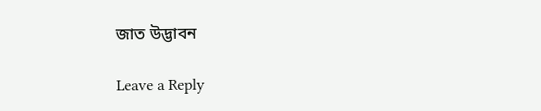জাত উদ্ভাবন

Leave a Reply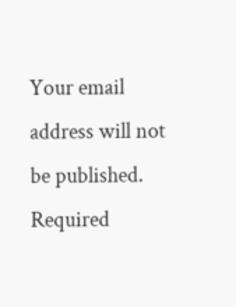Your email address will not be published. Required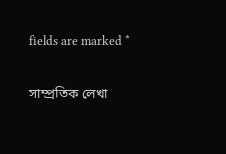fields are marked *

সাম্প্রতিক লেখা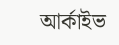আর্কাইভ